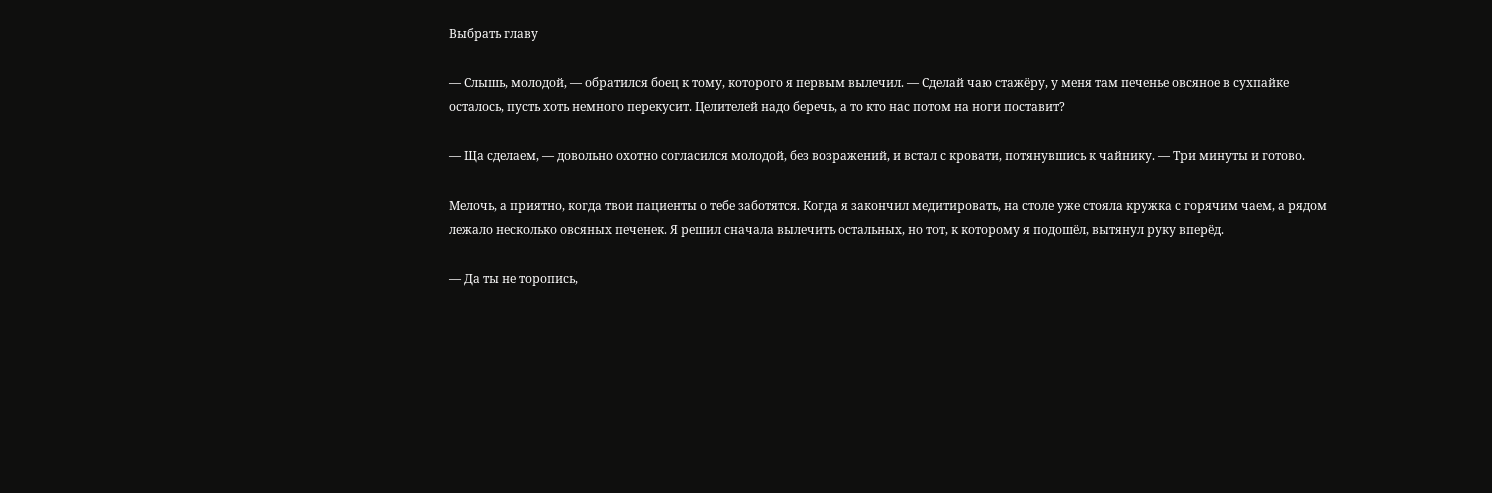Выбрать главу

— Слышь, молодой, — обратился боец к тому, которого я первым вылечил. — Сделай чаю стажёру, у меня там печенье овсяное в сухпайке осталось, пусть хоть немного перекусит. Целителей надо беречь, а то кто нас потом на ноги поставит?

— Ща сделаем, — довольно охотно согласился молодой, без возражений, и встал с кровати, потянувшись к чайнику. — Три минуты и готово.

Мелочь, а приятно, когда твои пациенты о тебе заботятся. Когда я закончил медитировать, на столе уже стояла кружка с горячим чаем, а рядом лежало несколько овсяных печенек. Я решил сначала вылечить остальных, но тот, к которому я подошёл, вытянул руку вперёд.

— Да ты не торопись,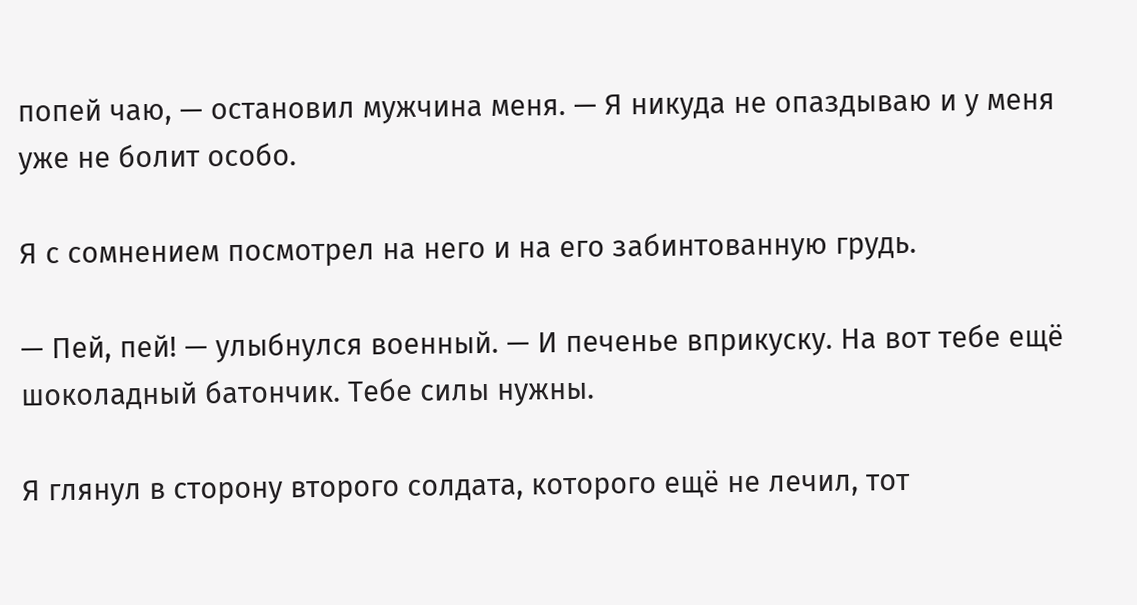попей чаю, — остановил мужчина меня. — Я никуда не опаздываю и у меня уже не болит особо.

Я с сомнением посмотрел на него и на его забинтованную грудь.

— Пей, пей! — улыбнулся военный. — И печенье вприкуску. На вот тебе ещё шоколадный батончик. Тебе силы нужны.

Я глянул в сторону второго солдата, которого ещё не лечил, тот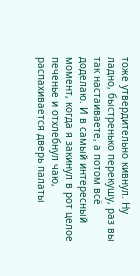тоже утвердительно кивнул. Ну ладно, быстренько перекушу, раз вы так настаиваете, а потом всё доделаю. И в самый интересный момент, когда я закинул в рот целое печенье и отхлебнул чаю, распахивается дверь палаты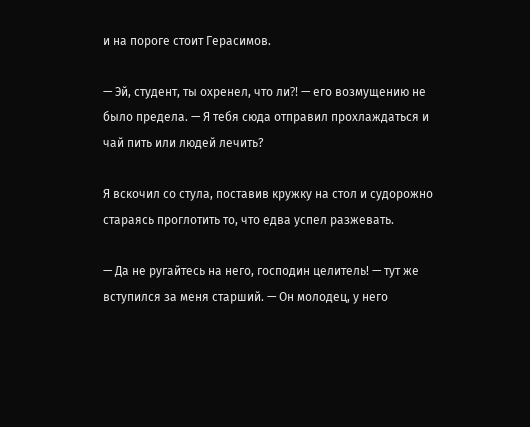и на пороге стоит Герасимов.

— Эй, студент, ты охренел, что ли⁈ — его возмущению не было предела. — Я тебя сюда отправил прохлаждаться и чай пить или людей лечить?

Я вскочил со стула, поставив кружку на стол и судорожно стараясь проглотить то, что едва успел разжевать.

— Да не ругайтесь на него, господин целитель! — тут же вступился за меня старший. — Он молодец, у него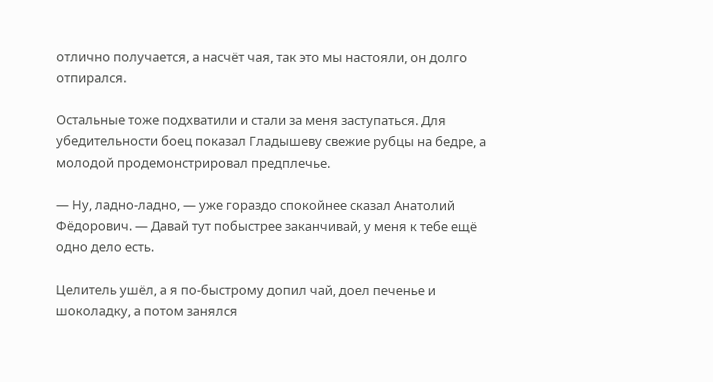отлично получается, а насчёт чая, так это мы настояли, он долго отпирался.

Остальные тоже подхватили и стали за меня заступаться. Для убедительности боец показал Гладышеву свежие рубцы на бедре, а молодой продемонстрировал предплечье.

— Ну, ладно-ладно, — уже гораздо спокойнее сказал Анатолий Фёдорович. — Давай тут побыстрее заканчивай, у меня к тебе ещё одно дело есть.

Целитель ушёл, а я по-быстрому допил чай, доел печенье и шоколадку, а потом занялся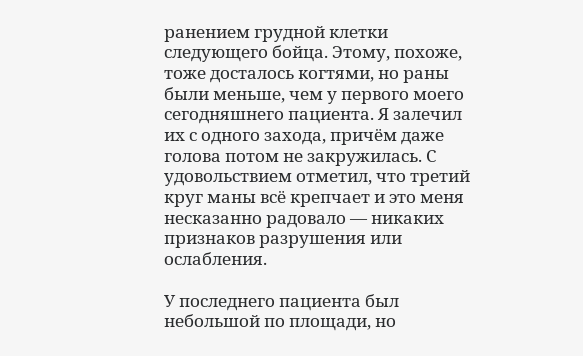ранением грудной клетки следующего бойца. Этому, похоже, тоже досталось когтями, но раны были меньше, чем у первого моего сегодняшнего пациента. Я залечил их с одного захода, причём даже голова потом не закружилась. С удовольствием отметил, что третий круг маны всё крепчает и это меня несказанно радовало — никаких признаков разрушения или ослабления.

У последнего пациента был небольшой по площади, но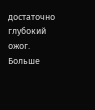достаточно глубокий ожог. Больше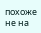похоже не на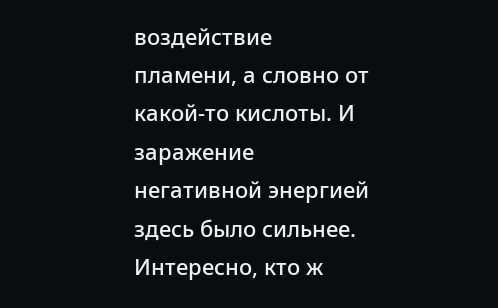воздействие пламени, а словно от какой-то кислоты. И заражение негативной энергией здесь было сильнее. Интересно, кто ж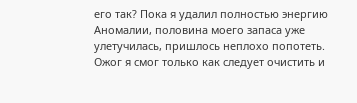его так? Пока я удалил полностью энергию Аномалии, половина моего запаса уже улетучилась, пришлось неплохо попотеть. Ожог я смог только как следует очистить и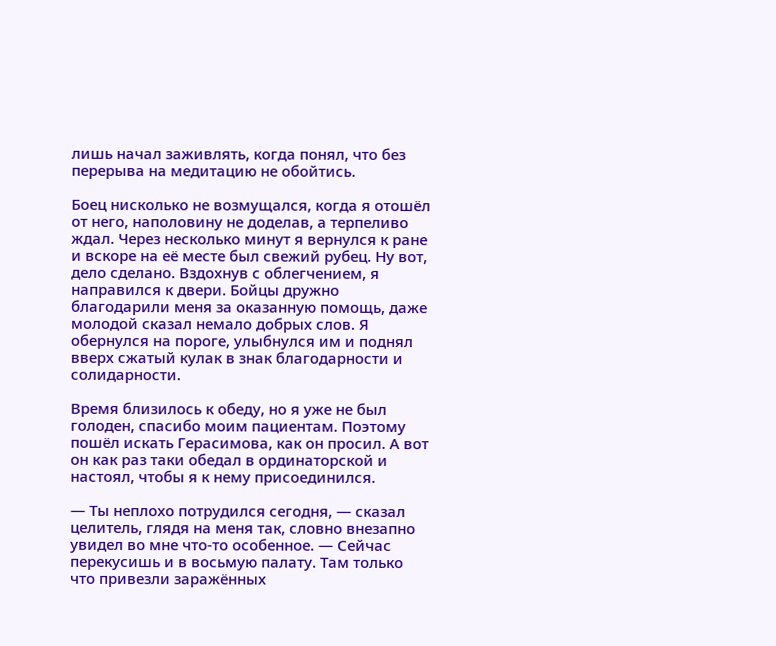лишь начал заживлять, когда понял, что без перерыва на медитацию не обойтись.

Боец нисколько не возмущался, когда я отошёл от него, наполовину не доделав, а терпеливо ждал. Через несколько минут я вернулся к ране и вскоре на её месте был свежий рубец. Ну вот, дело сделано. Вздохнув с облегчением, я направился к двери. Бойцы дружно благодарили меня за оказанную помощь, даже молодой сказал немало добрых слов. Я обернулся на пороге, улыбнулся им и поднял вверх сжатый кулак в знак благодарности и солидарности.

Время близилось к обеду, но я уже не был голоден, спасибо моим пациентам. Поэтому пошёл искать Герасимова, как он просил. А вот он как раз таки обедал в ординаторской и настоял, чтобы я к нему присоединился.

— Ты неплохо потрудился сегодня, — сказал целитель, глядя на меня так, словно внезапно увидел во мне что-то особенное. — Сейчас перекусишь и в восьмую палату. Там только что привезли заражённых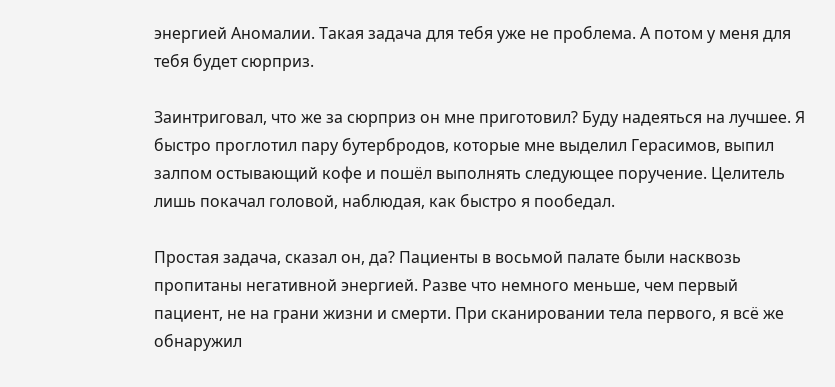энергией Аномалии. Такая задача для тебя уже не проблема. А потом у меня для тебя будет сюрприз.

Заинтриговал, что же за сюрприз он мне приготовил? Буду надеяться на лучшее. Я быстро проглотил пару бутербродов, которые мне выделил Герасимов, выпил залпом остывающий кофе и пошёл выполнять следующее поручение. Целитель лишь покачал головой, наблюдая, как быстро я пообедал.

Простая задача, сказал он, да? Пациенты в восьмой палате были насквозь пропитаны негативной энергией. Разве что немного меньше, чем первый пациент, не на грани жизни и смерти. При сканировании тела первого, я всё же обнаружил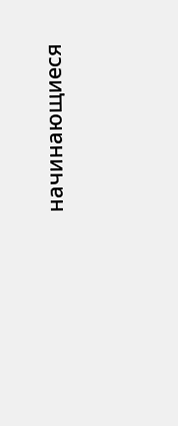начинающиеся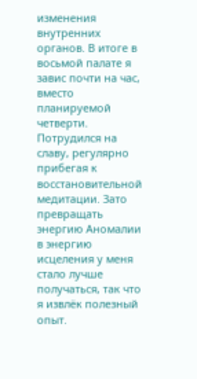изменения внутренних органов. В итоге в восьмой палате я завис почти на час, вместо планируемой четверти. Потрудился на славу, регулярно прибегая к восстановительной медитации. Зато превращать энергию Аномалии в энергию исцеления у меня стало лучше получаться, так что я извлёк полезный опыт.